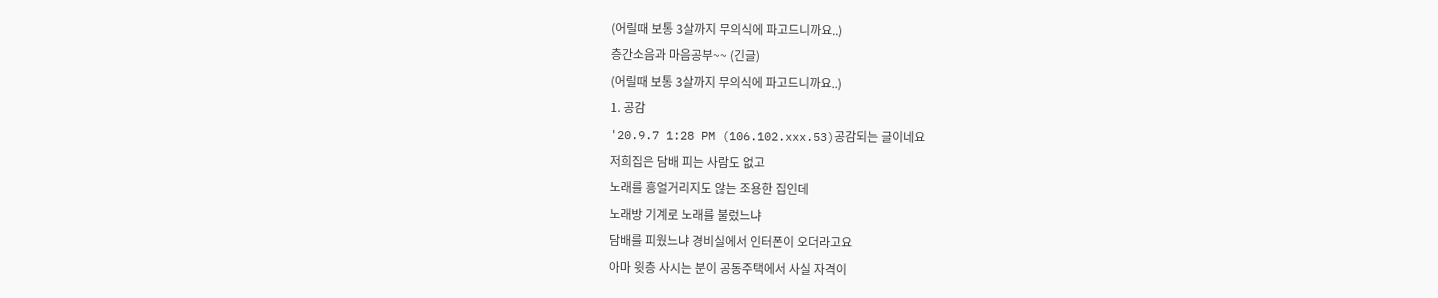(어릴때 보통 3살까지 무의식에 파고드니까요..)
층간소음과 마음공부~~ (긴글)
(어릴때 보통 3살까지 무의식에 파고드니까요..)
1. 공감
'20.9.7 1:28 PM (106.102.xxx.53)공감되는 글이네요
저희집은 담배 피는 사람도 없고
노래를 흥얼거리지도 않는 조용한 집인데
노래방 기계로 노래를 불렀느냐
담배를 피웠느냐 경비실에서 인터폰이 오더라고요
아마 윗층 사시는 분이 공동주택에서 사실 자격이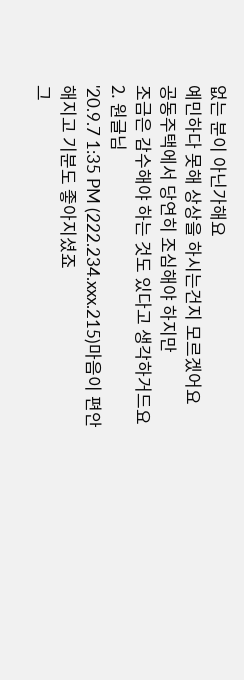없는 분이 아닌가해요
예민하다 못해 상상을 하시는건지 모르겠어요
공동주택에서 당연히 조심해야 하지만
조금은 감수해야 하는 것도 있다고 생각하거드요2. 원글님
'20.9.7 1:35 PM (222.234.xxx.215)마음이 편안해지고 기분도 좋아지셨죠
그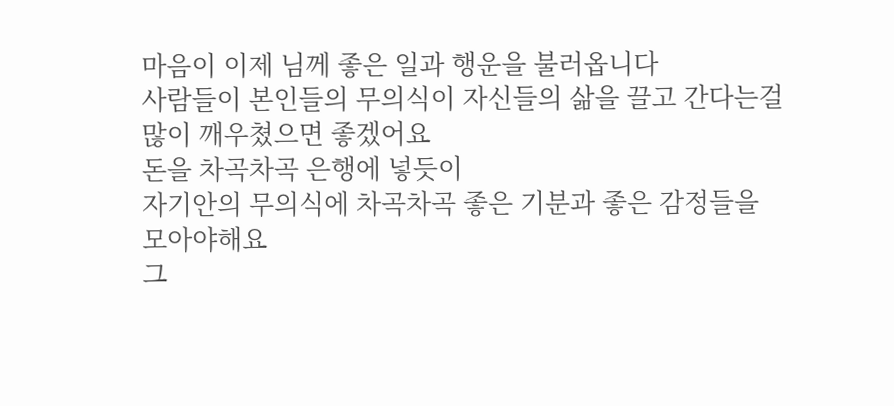마음이 이제 님께 좋은 일과 행운을 불러옵니다
사람들이 본인들의 무의식이 자신들의 삶을 끌고 간다는걸
많이 깨우쳤으면 좋겠어요
돈을 차곡차곡 은행에 넣듯이
자기안의 무의식에 차곡차곡 좋은 기분과 좋은 감정들을
모아야해요
그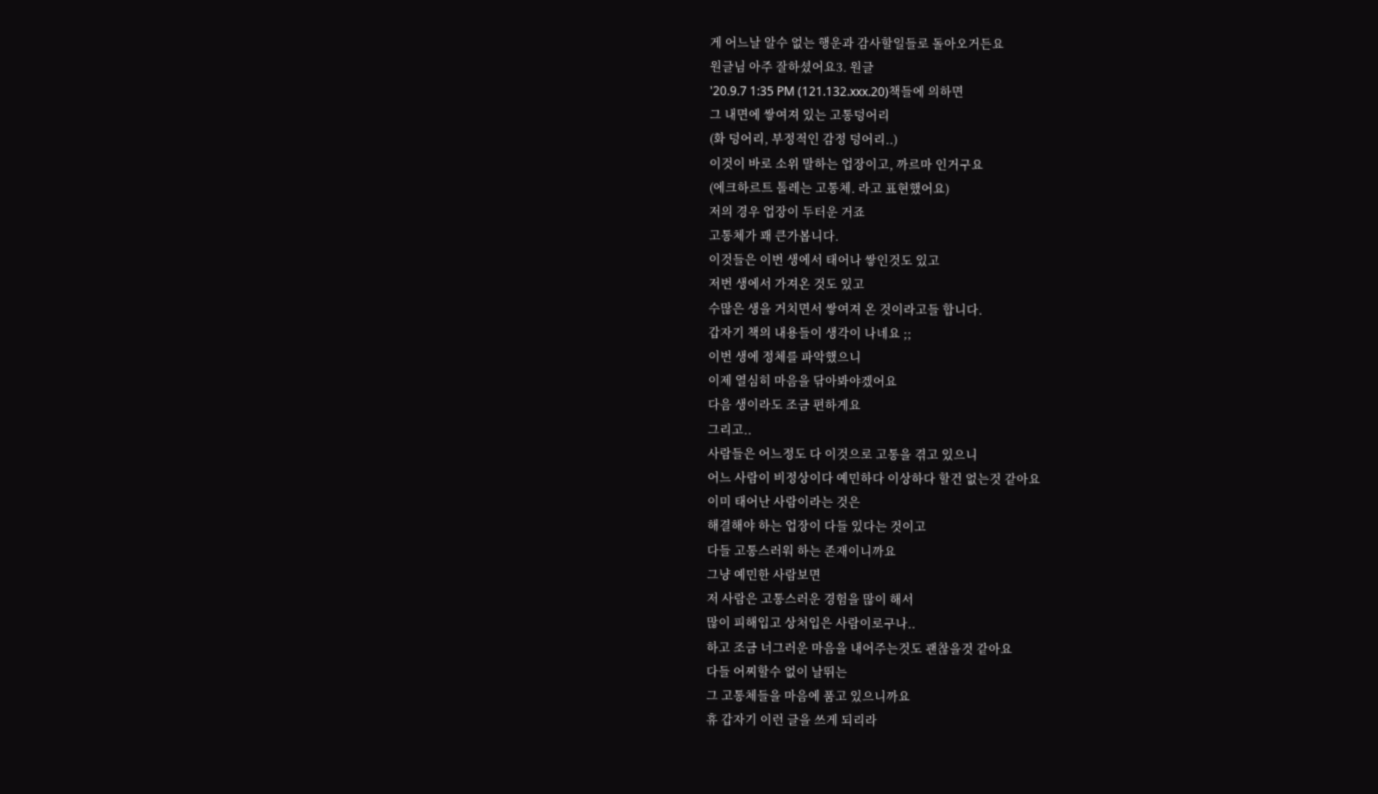게 어느날 알수 없는 행운과 감사할일들로 돌아오거든요
원글님 아주 잘하셨어요3. 원글
'20.9.7 1:35 PM (121.132.xxx.20)책들에 의하면
그 내면에 쌓여져 있는 고통덩어리
(화 덩어리, 부정적인 감정 덩어리..)
이것이 바로 소위 말하는 업장이고, 까르마 인거구요
(에크하르트 톨레는 고통체. 라고 표현했어요)
저의 경우 업장이 두터운 거죠
고통체가 꽤 큰가봅니다.
이것들은 이번 생에서 태어나 쌓인것도 있고
저번 생에서 가져온 것도 있고
수많은 생을 거치면서 쌓여져 온 것이라고들 합니다.
갑자기 책의 내용들이 생각이 나네요 ;;
이번 생에 정체를 파악했으니
이제 열심히 마음을 닦아봐야겠어요
다음 생이라도 조금 편하게요
그리고..
사람들은 어느정도 다 이것으로 고통을 겪고 있으니
어느 사람이 비정상이다 예민하다 이상하다 할건 없는것 같아요
이미 태어난 사람이라는 것은
해결해야 하는 업장이 다들 있다는 것이고
다들 고통스러워 하는 존재이니까요
그냥 예민한 사람보면
저 사람은 고통스러운 경험을 많이 해서
많이 피해입고 상처입은 사람이로구나..
하고 조금 너그러운 마음을 내어주는것도 괜찮을것 같아요
다들 어찌할수 없이 날뛰는
그 고통체들을 마음에 품고 있으니까요
휴 갑자기 이런 글을 쓰게 되리라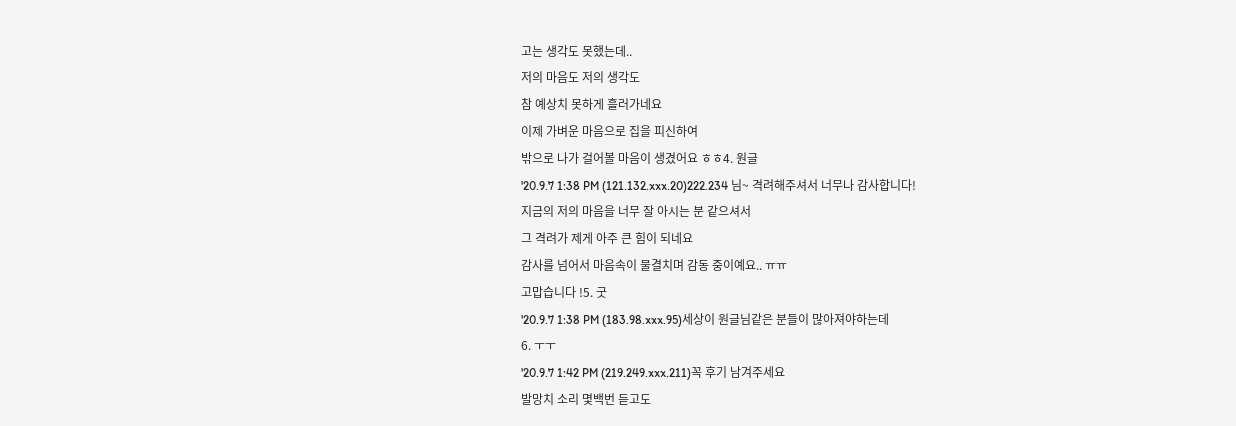고는 생각도 못했는데..
저의 마음도 저의 생각도
참 예상치 못하게 흘러가네요
이제 가벼운 마음으로 집을 피신하여
밖으로 나가 걸어볼 마음이 생겼어요 ㅎㅎ4. 원글
'20.9.7 1:38 PM (121.132.xxx.20)222.234 님~ 격려해주셔서 너무나 감사합니다!
지금의 저의 마음을 너무 잘 아시는 분 같으셔서
그 격려가 제게 아주 큰 힘이 되네요
감사를 넘어서 마음속이 물결치며 감동 중이예요.. ㅠㅠ
고맙습니다 !5. 굿
'20.9.7 1:38 PM (183.98.xxx.95)세상이 원글님같은 분들이 많아져야하는데
6. ㅜㅜ
'20.9.7 1:42 PM (219.249.xxx.211)꼭 후기 남겨주세요
발망치 소리 몇백번 듣고도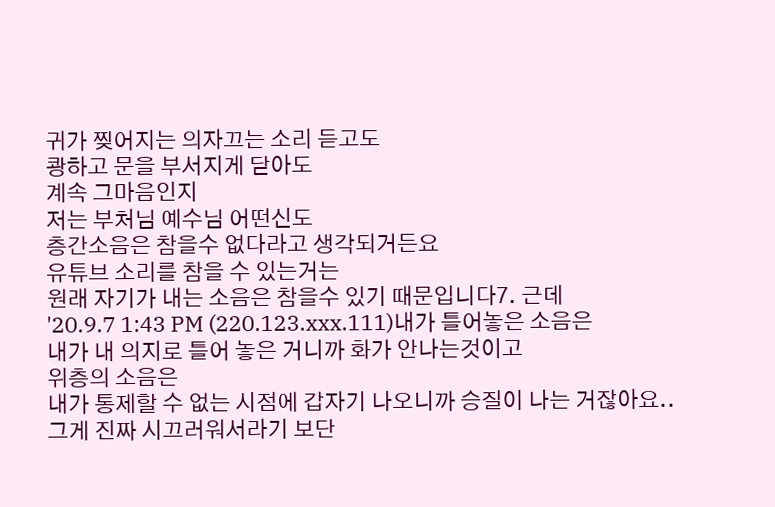귀가 찢어지는 의자끄는 소리 듣고도
쾅하고 문을 부서지게 닫아도
계속 그마음인지
저는 부처님 예수님 어떤신도
층간소음은 참을수 없다라고 생각되거든요
유튜브 소리를 참을 수 있는거는
원래 자기가 내는 소음은 참을수 있기 때문입니다7. 근데
'20.9.7 1:43 PM (220.123.xxx.111)내가 틀어놓은 소음은
내가 내 의지로 틀어 놓은 거니까 화가 안나는것이고
위층의 소음은
내가 통제할 수 없는 시점에 갑자기 나오니까 승질이 나는 거잖아요..
그게 진짜 시끄러워서라기 보단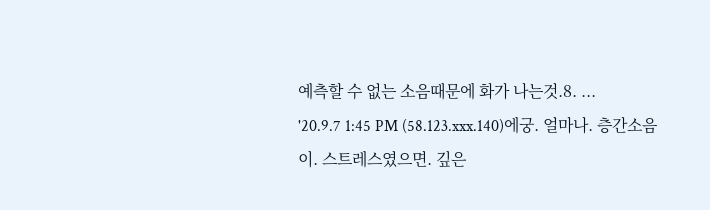예측할 수 없는 소음때문에 화가 나는것.8. ...
'20.9.7 1:45 PM (58.123.xxx.140)에궁. 얼마나. 층간소음이. 스트레스였으면. 깊은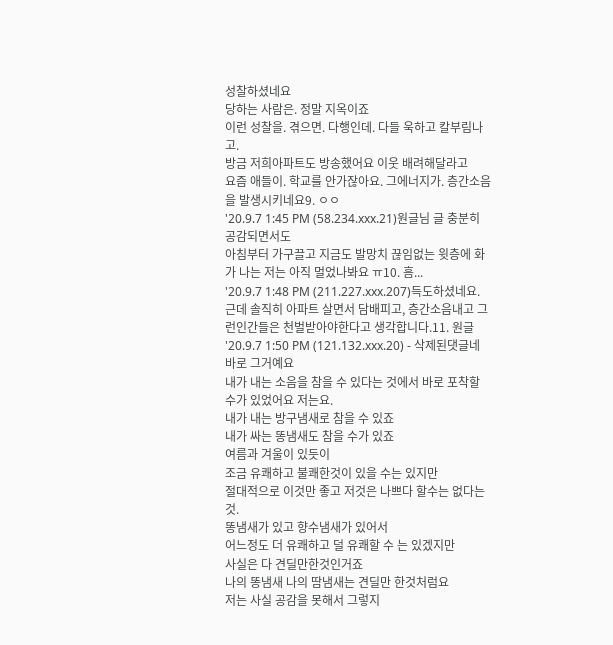성찰하셨네요
당하는 사람은. 정말 지옥이죠
이런 성찰을. 겪으면. 다행인데. 다들 욱하고 칼부림나고.
방금 저희아파트도 방송했어요 이웃 배려해달라고
요즘 애들이. 학교를 안가잖아요. 그에너지가. 층간소음을 발생시키네요9. ㅇㅇ
'20.9.7 1:45 PM (58.234.xxx.21)원글님 글 충분히 공감되면서도
아침부터 가구끌고 지금도 발망치 끊임없는 윗층에 화가 나는 저는 아직 멀었나봐요 ㅠ10. 흠...
'20.9.7 1:48 PM (211.227.xxx.207)득도하셨네요.
근데 솔직히 아파트 살면서 담배피고, 층간소음내고 그런인간들은 천벌받아야한다고 생각합니다.11. 원글
'20.9.7 1:50 PM (121.132.xxx.20) - 삭제된댓글네 바로 그거예요
내가 내는 소음을 참을 수 있다는 것에서 바로 포착할 수가 있었어요 저는요.
내가 내는 방구냄새로 참을 수 있죠
내가 싸는 똥냄새도 참을 수가 있죠
여름과 겨울이 있듯이
조금 유쾌하고 불쾌한것이 있을 수는 있지만
절대적으로 이것만 좋고 저것은 나쁘다 할수는 없다는것.
똥냄새가 있고 향수냄새가 있어서
어느정도 더 유쾌하고 덜 유쾌할 수 는 있겠지만
사실은 다 견딜만한것인거죠
나의 똥냄새 나의 땀냄새는 견딜만 한것처럼요
저는 사실 공감을 못해서 그렇지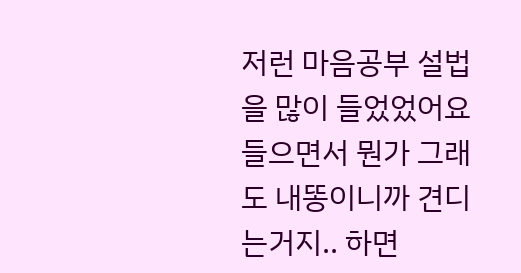저런 마음공부 설법을 많이 들었었어요
들으면서 뭔가 그래도 내똥이니까 견디는거지.. 하면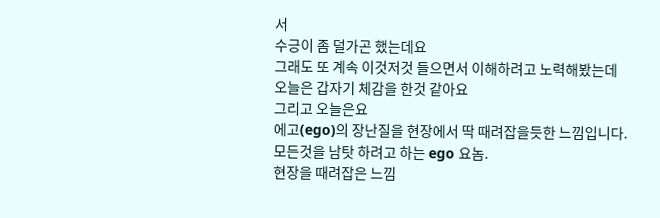서
수긍이 좀 덜가곤 했는데요
그래도 또 계속 이것저것 들으면서 이해하려고 노력해봤는데
오늘은 갑자기 체감을 한것 같아요
그리고 오늘은요
에고(ego)의 장난질을 현장에서 딱 때려잡을듯한 느낌입니다.
모든것을 남탓 하려고 하는 ego 요놈.
현장을 때려잡은 느낌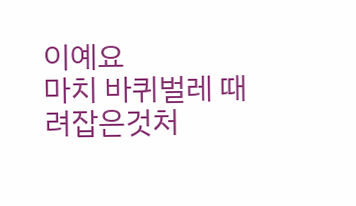이예요
마치 바퀴벌레 때려잡은것처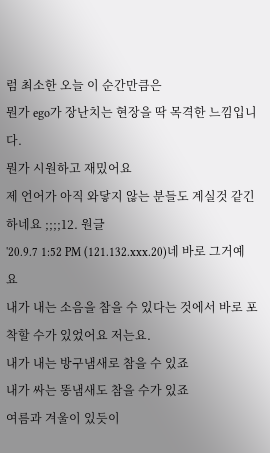럼 최소한 오늘 이 순간만큼은
뭔가 ego가 장난치는 현장을 딱 목격한 느낌입니다.
뭔가 시원하고 재밌어요
제 언어가 아직 와닿지 않는 분들도 계실것 같긴 하네요 ;;;;12. 원글
'20.9.7 1:52 PM (121.132.xxx.20)네 바로 그거예요
내가 내는 소음을 참을 수 있다는 것에서 바로 포착할 수가 있었어요 저는요.
내가 내는 방구냄새로 참을 수 있죠
내가 싸는 똥냄새도 참을 수가 있죠
여름과 겨울이 있듯이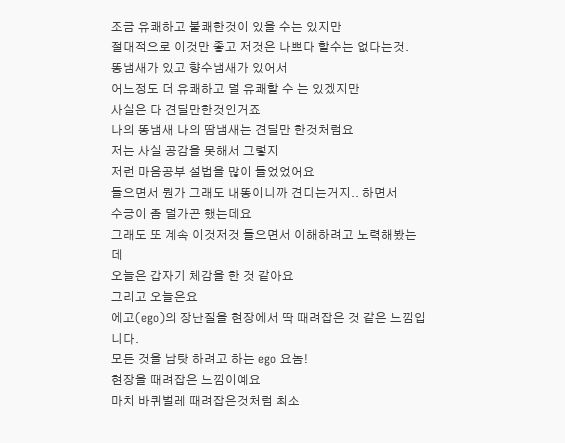조금 유쾌하고 불쾌한것이 있을 수는 있지만
절대적으로 이것만 좋고 저것은 나쁘다 할수는 없다는것.
똥냄새가 있고 향수냄새가 있어서
어느정도 더 유쾌하고 덜 유쾌할 수 는 있겠지만
사실은 다 견딜만한것인거죠
나의 똥냄새 나의 땀냄새는 견딜만 한것처럼요
저는 사실 공감을 못해서 그렇지
저런 마음공부 설법을 많이 들었었어요
들으면서 뭔가 그래도 내똥이니까 견디는거지.. 하면서
수긍이 좀 덜가곤 했는데요
그래도 또 계속 이것저것 들으면서 이해하려고 노력해봤는데
오늘은 갑자기 체감을 한 것 같아요
그리고 오늘은요
에고(ego)의 장난질을 현장에서 딱 때려잡은 것 같은 느낌입니다.
모든 것을 남탓 하려고 하는 ego 요놈!
현장을 때려잡은 느낌이예요
마치 바퀴벌레 때려잡은것처럼 최소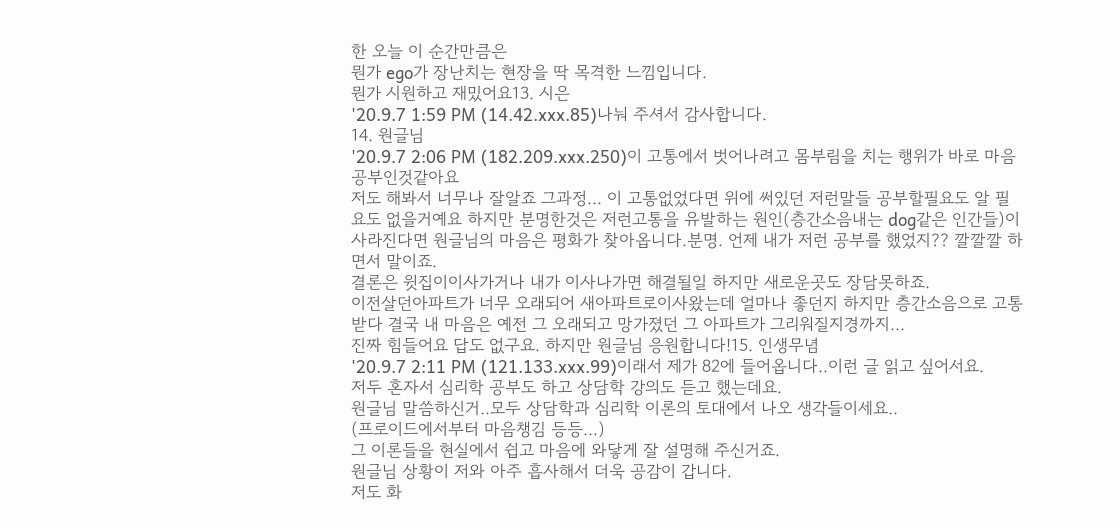한 오늘 이 순간만큼은
뭔가 ego가 장난치는 현장을 딱 목격한 느낌입니다.
뭔가 시원하고 재밌어요13. 시은
'20.9.7 1:59 PM (14.42.xxx.85)나눠 주셔서 감사합니다.
14. 원글님
'20.9.7 2:06 PM (182.209.xxx.250)이 고통에서 벗어나려고 몸부림을 치는 행위가 바로 마음공부인것같아요
저도 해봐서 너무나 잘알죠 그과정... 이 고통없었다면 위에 써있던 저런말들 공부할필요도 알 필요도 없을거예요 하지만 분명한것은 저런고통을 유발하는 원인(층간소음내는 dog같은 인간들)이 사라진다면 원글님의 마음은 평화가 찾아옵니다.분명. 언제 내가 저런 공부를 했었지?? 깔깔깔 하면서 말이죠.
결론은 윗집이이사가거나 내가 이사나가면 해결될일 하지만 새로운곳도 장담못하죠.
이전살던아파트가 너무 오래되어 새아파트로이사왔는데 얼마나 좋던지 하지만 층간소음으로 고통받다 결국 내 마음은 예전 그 오래되고 망가졌던 그 아파트가 그리워질지경까지...
진짜 힘들어요 답도 없구요. 하지만 원글님 응원합니다!15. 인생무념
'20.9.7 2:11 PM (121.133.xxx.99)이래서 제가 82에 들어옵니다..이런 글 읽고 싶어서요.
저두 혼자서 심리학 공부도 하고 상담학 강의도 듣고 했는데요.
원글님 말씀하신거..모두 상담학과 심리학 이론의 토대에서 나오 생각들이세요..
(프로이드에서부터 마음챙김 등등...)
그 이론들을 현실에서 쉽고 마음에 와닿게 잘 설명해 주신거죠.
원글님 상황이 저와 아주 흡사해서 더욱 공감이 갑니다.
저도 화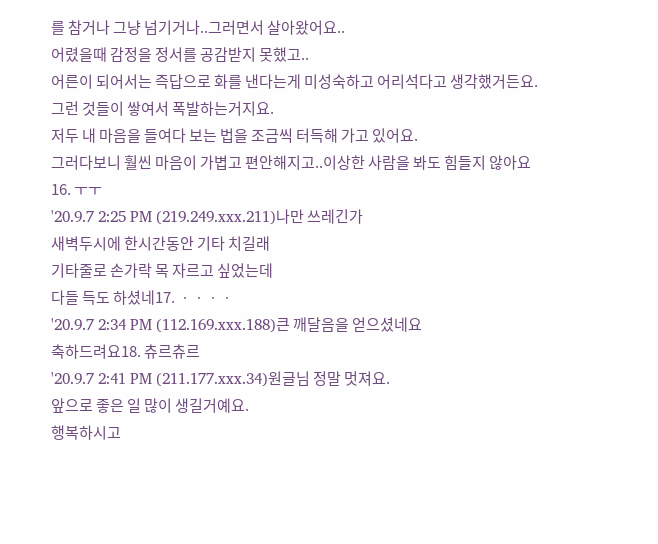를 참거나 그냥 넘기거나..그러면서 살아왔어요..
어렸을때 감정을 정서를 공감받지 못했고..
어른이 되어서는 즉답으로 화를 낸다는게 미성숙하고 어리석다고 생각했거든요.
그런 것들이 쌓여서 폭발하는거지요.
저두 내 마음을 들여다 보는 법을 조금씩 터득해 가고 있어요.
그러다보니 훨씬 마음이 가볍고 편안해지고..이상한 사람을 봐도 힘들지 않아요16. ㅜㅜ
'20.9.7 2:25 PM (219.249.xxx.211)나만 쓰레긴가
새벽두시에 한시간동안 기타 치길래
기타줄로 손가락 목 자르고 싶었는데
다들 득도 하셨네17. ㆍㆍㆍㆍ
'20.9.7 2:34 PM (112.169.xxx.188)큰 깨달음을 얻으셨네요
축하드려요18. 츄르츄르
'20.9.7 2:41 PM (211.177.xxx.34)원글님 정말 멋져요.
앞으로 좋은 일 많이 생길거예요.
행복하시고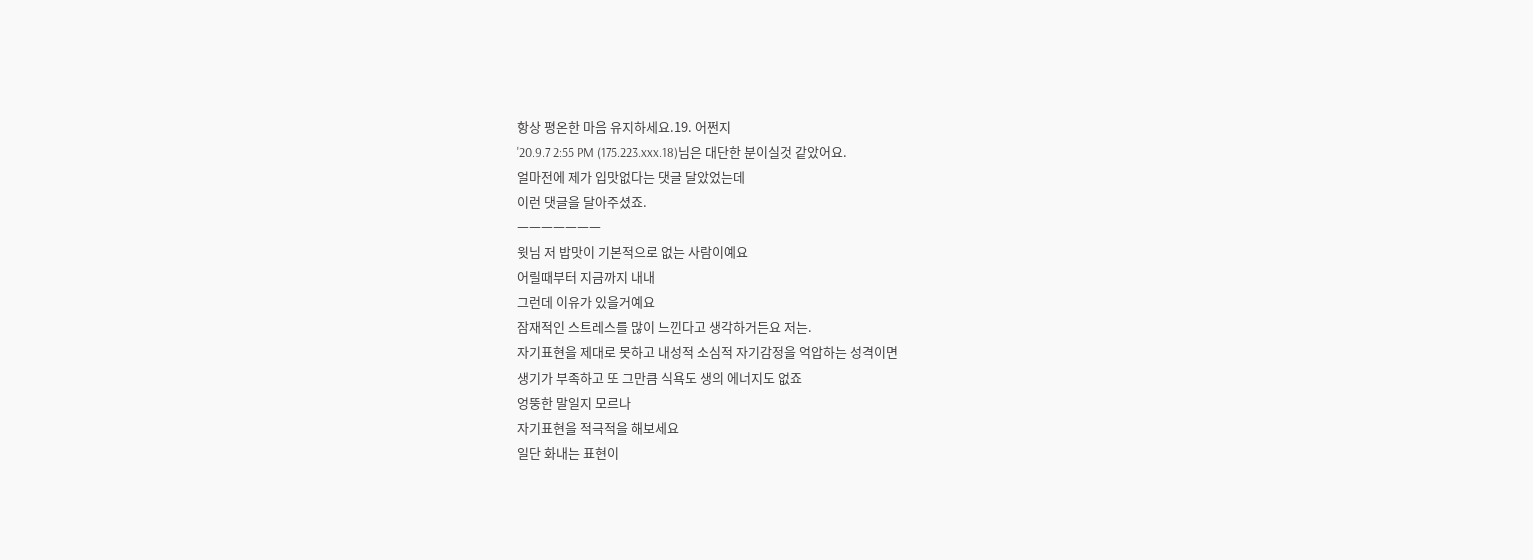항상 평온한 마음 유지하세요.19. 어쩐지
'20.9.7 2:55 PM (175.223.xxx.18)님은 대단한 분이실것 같았어요.
얼마전에 제가 입맛없다는 댓글 달았었는데
이런 댓글을 달아주셨죠.
ㅡㅡㅡㅡㅡㅡㅡ
윗님 저 밥맛이 기본적으로 없는 사람이예요
어릴때부터 지금까지 내내
그런데 이유가 있을거예요
잠재적인 스트레스를 많이 느낀다고 생각하거든요 저는.
자기표현을 제대로 못하고 내성적 소심적 자기감정을 억압하는 성격이면
생기가 부족하고 또 그만큼 식욕도 생의 에너지도 없죠
엉뚱한 말일지 모르나
자기표현을 적극적을 해보세요
일단 화내는 표현이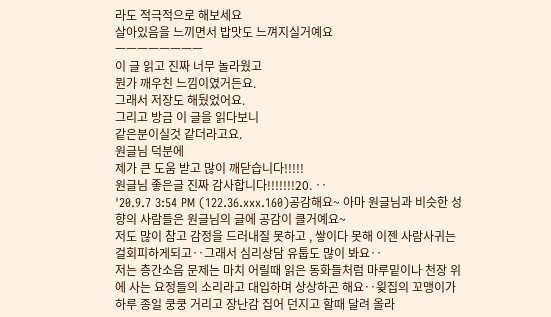라도 적극적으로 해보세요
살아있음을 느끼면서 밥맛도 느껴지실거예요
ㅡㅡㅡㅡㅡㅡㅡㅡ
이 글 읽고 진짜 너무 놀라웠고
뭔가 깨우친 느낌이였거든요.
그래서 저장도 해뒀었어요.
그리고 방금 이 글을 읽다보니
같은분이실것 같더라고요.
원글님 덕분에
제가 큰 도움 받고 많이 깨닫습니다!!!!!
원글님 좋은글 진짜 감사합니다!!!!!!!20. ‥
'20.9.7 3:54 PM (122.36.xxx.160)공감해요~ 아마 원글님과 비슷한 성향의 사람들은 원글님의 글에 공감이 클거예요~
저도 많이 참고 감정을 드러내질 못하고 , 쌓이다 못해 이젠 사람사귀는걸회피하게되고‥그래서 심리상담 유툽도 많이 봐요‥
저는 층간소음 문제는 마치 어릴때 읽은 동화들처럼 마루밑이나 천장 위에 사는 요정들의 소리라고 대입하며 상상하곤 해요‥윚집의 꼬맹이가 하루 종일 쿵쿵 거리고 장난감 집어 던지고 할때 달려 올라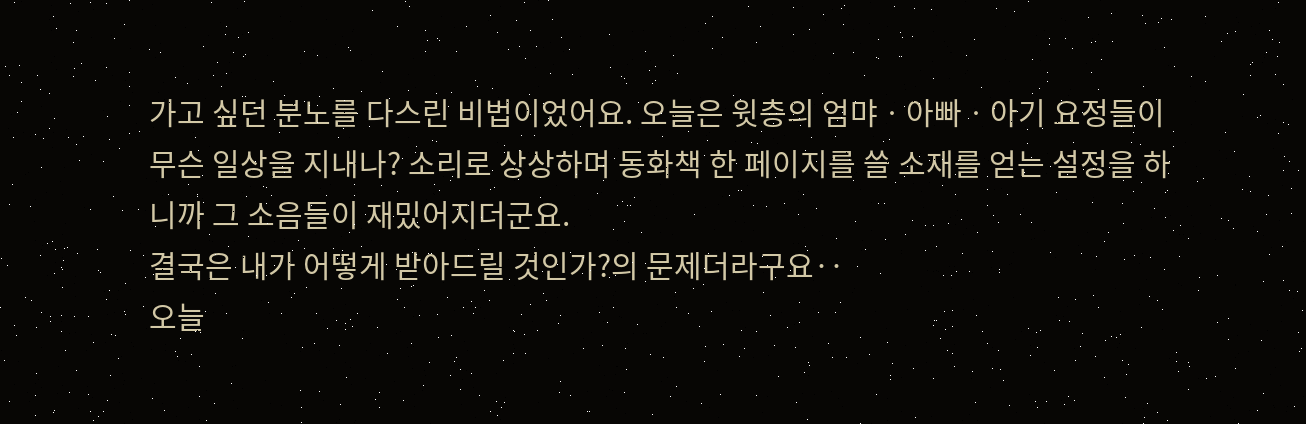가고 싶던 분노를 다스린 비법이었어요. 오늘은 윗층의 엄먀ㆍ아빠ㆍ아기 요정들이 무슨 일상을 지내나? 소리로 상상하며 동화책 한 페이지를 쓸 소재를 얻는 설정을 하니까 그 소음들이 재밌어지더군요.
결국은 내가 어떻게 받아드릴 것인가?의 문제더라구요‥
오늘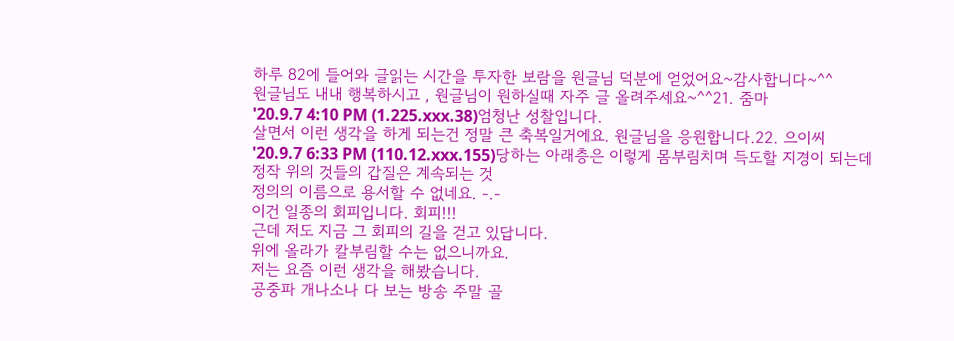하루 82에 들어와 글읽는 시간을 투자한 보람을 원글님 덕분에 얻었어요~감사합니다~^^
원글님도 내내 행복하시고 , 원글님이 원하실때 자주 글 올려주세요~^^21. 줌마
'20.9.7 4:10 PM (1.225.xxx.38)엄청난 성찰입니다.
살면서 이런 생각을 하게 되는건 정말 큰 축복일거에요. 원글님을 응원합니다.22. 으이씨
'20.9.7 6:33 PM (110.12.xxx.155)당하는 아래층은 이렇게 몸부림치며 득도할 지경이 되는데
정작 위의 것들의 갑질은 계속되는 것
정의의 이름으로 용서할 수 없네요. -.-
이건 일종의 회피입니다. 회피!!!
근데 저도 지금 그 회피의 길을 걷고 있답니다.
위에 올라가 칼부림할 수는 없으니까요.
저는 요즘 이런 생각을 해봤습니다.
공중파 개나소나 다 보는 방송 주말 골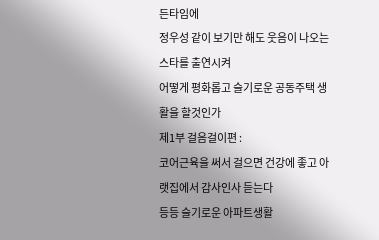든타임에
정우성 같이 보기만 해도 웃음이 나오는 스타를 출연시켜
어떻게 평화롭고 슬기로운 공동주택 생활을 할것인가
제1부 걸음걸이편 :
코어근육을 써서 걸으면 건강에 좋고 아랫집에서 감사인사 듣는다
등등 슬기로운 아파트생활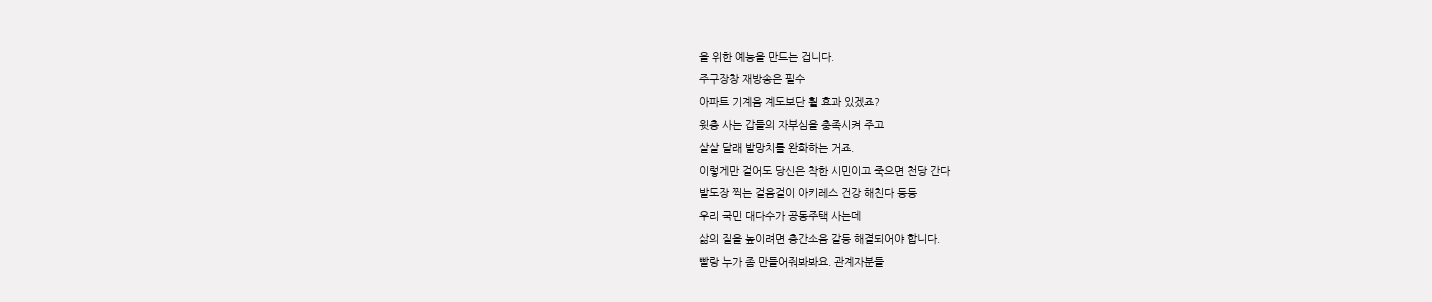을 위한 예능을 만드는 겁니다.
주구장창 재방송은 필수
아파트 기계음 계도보단 훨 효과 있겠죠?
윗층 사는 갑들의 자부심을 충족시켜 주고
살살 달래 발망치를 완화하는 거죠.
이렇게만 걸어도 당신은 착한 시민이고 죽으면 천당 간다
발도장 찍는 걸음걸이 아키레스 건강 해친다 등등
우리 국민 대다수가 공동주택 사는데
삶의 질을 높이려면 층간소음 갈등 해결되어야 합니다.
빨랑 누가 좀 만들어줘봐봐요. 관계자분들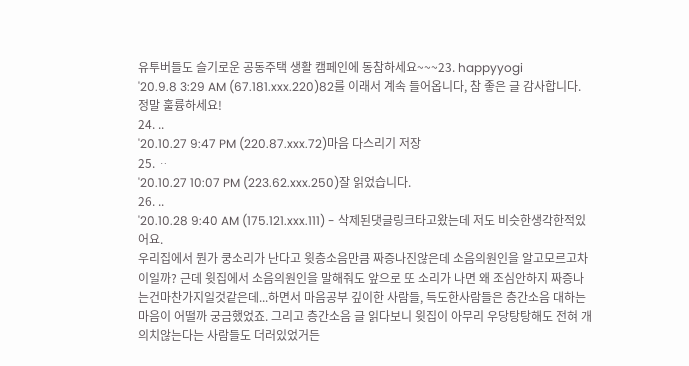유투버들도 슬기로운 공동주택 생활 캠페인에 동참하세요~~~23. happyyogi
'20.9.8 3:29 AM (67.181.xxx.220)82를 이래서 계속 들어옵니다, 참 좋은 글 감사합니다. 정말 훌륭하세요!
24. ..
'20.10.27 9:47 PM (220.87.xxx.72)마음 다스리기 저장
25. ᆢ
'20.10.27 10:07 PM (223.62.xxx.250)잘 읽었습니다.
26. ..
'20.10.28 9:40 AM (175.121.xxx.111) - 삭제된댓글링크타고왔는데 저도 비슷한생각한적있어요.
우리집에서 뭔가 쿵소리가 난다고 윗층소음만큼 짜증나진않은데 소음의원인을 알고모르고차이일까? 근데 윗집에서 소음의원인을 말해줘도 앞으로 또 소리가 나면 왜 조심안하지 짜증나는건마찬가지일것같은데...하면서 마음공부 깊이한 사람들, 득도한사람들은 층간소음 대하는마음이 어떨까 궁금했었죠. 그리고 층간소음 글 읽다보니 윗집이 아무리 우당탕탕해도 전혀 개의치않는다는 사람들도 더러있었거든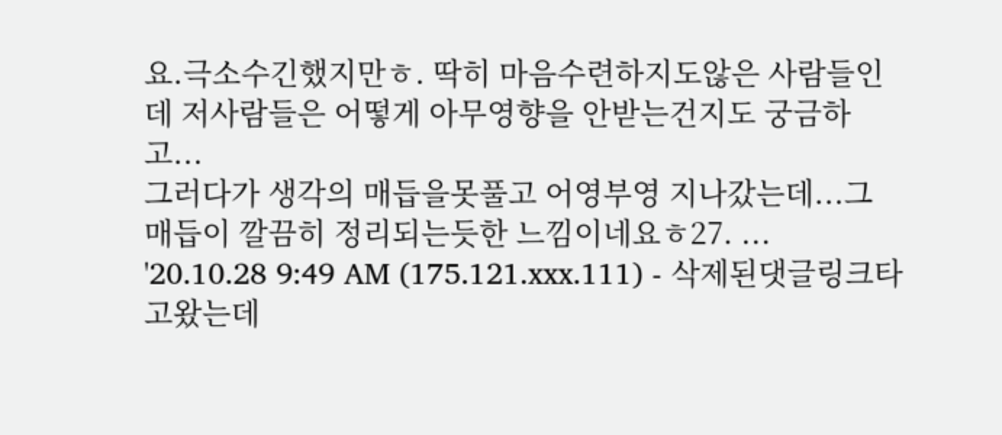요.극소수긴했지만ㅎ. 딱히 마음수련하지도않은 사람들인데 저사람들은 어떻게 아무영향을 안받는건지도 궁금하고...
그러다가 생각의 매듭을못풀고 어영부영 지나갔는데...그 매듭이 깔끔히 정리되는듯한 느낌이네요ㅎ27. ...
'20.10.28 9:49 AM (175.121.xxx.111) - 삭제된댓글링크타고왔는데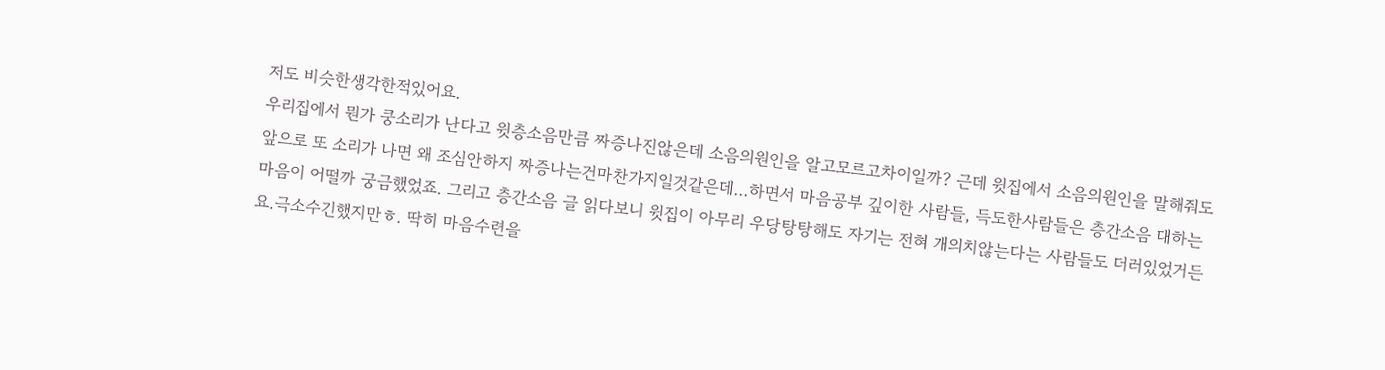저도 비슷한생각한적있어요.
우리집에서 뭔가 쿵소리가 난다고 윗층소음만큼 짜증나진않은데 소음의원인을 알고모르고차이일까? 근데 윗집에서 소음의원인을 말해줘도 앞으로 또 소리가 나면 왜 조심안하지 짜증나는건마찬가지일것같은데...하면서 마음공부 깊이한 사람들, 득도한사람들은 층간소음 대하는마음이 어떨까 궁금했었죠. 그리고 층간소음 글 읽다보니 윗집이 아무리 우당탕탕해도 자기는 전혀 개의치않는다는 사람들도 더러있었거든요.극소수긴했지만ㅎ. 딱히 마음수련을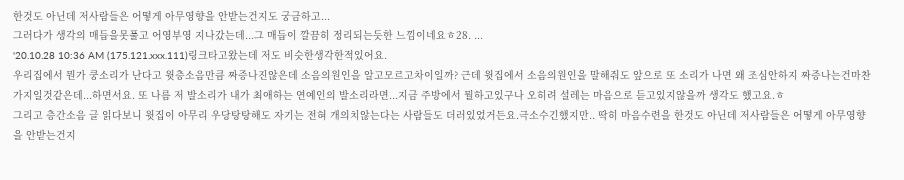한것도 아닌데 저사람들은 어떻게 아무영향을 안받는건지도 궁금하고...
그러다가 생각의 매듭을못풀고 어영부영 지나갔는데...그 매듭이 깔끔히 정리되는듯한 느낌이네요ㅎ28. ...
'20.10.28 10:36 AM (175.121.xxx.111)링크타고왔는데 저도 비슷한생각한적있어요.
우리집에서 뭔가 쿵소리가 난다고 윗층소음만큼 짜증나진않은데 소음의원인을 알고모르고차이일까? 근데 윗집에서 소음의원인을 말해줘도 앞으로 또 소리가 나면 왜 조심안하지 짜증나는건마찬가지일것같은데...하면서요. 또 나름 저 발소리가 내가 최애하는 연예인의 발소리라면...지금 주방에서 뭘하고있구나 오히려 설레는 마음으로 듣고있지않을까 생각도 했고요.ㅎ
그리고 층간소음 글 읽다보니 윗집이 아무리 우당탕탕해도 자기는 전혀 개의치않는다는 사람들도 더러있었거든요.극소수긴했지만.. 딱히 마음수련을 한것도 아닌데 저사람들은 어떻게 아무영향을 안받는건지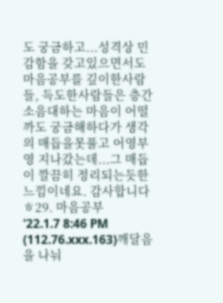도 궁금하고...성격상 민감함을 갖고있으면서도 마음공부를 깊이한사람들, 득도한사람들은 층간소음대하는 마음이 어떨까도 궁금해하다가 생각의 매듭을못풀고 어영부영 지나갔는데...그 매듭이 깔끔히 정리되는듯한 느낌이네요. 감사합니다ㅎ29. 마음공부
'22.1.7 8:46 PM (112.76.xxx.163)깨달음을 나눠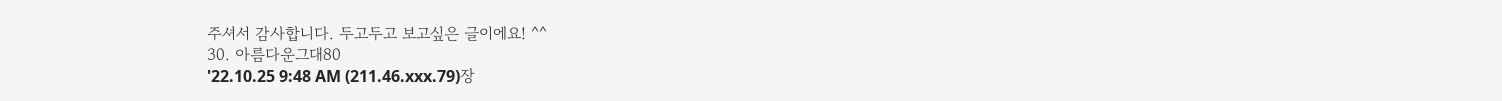주셔서 감사합니다. 두고두고 보고싶은 글이에요! ^^
30. 아름다운그대80
'22.10.25 9:48 AM (211.46.xxx.79)장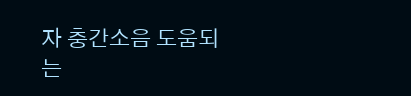자 충간소음 도움되는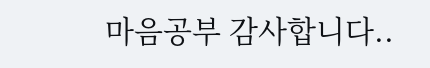마음공부 감사합니다..